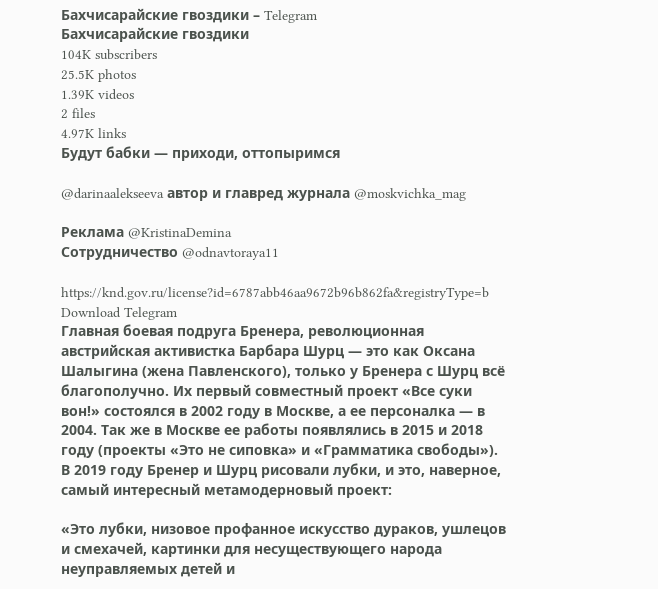Бахчисарайские гвоздики – Telegram
Бахчисарайские гвоздики
104K subscribers
25.5K photos
1.39K videos
2 files
4.97K links
Будут бабки — приходи, оттопыримся

@darinaalekseeva автор и главред журнала @moskvichka_mag

Реклама @KristinaDemina
Сотрудничество @odnavtoraya11

https://knd.gov.ru/license?id=6787abb46aa9672b96b862fa&registryType=b
Download Telegram
Главная боевая подруга Бренера, революционная австрийская активистка Барбара Шурц — это как Оксана Шалыгина (жена Павленского), только у Бренера с Шурц всё благополучно. Их первый совместный проект «Все суки вон!» состоялся в 2002 году в Москве, а ее персоналка — в 2004. Так же в Москве ее работы появлялись в 2015 и 2018 году (проекты «Это не сиповка» и «Грамматика свободы»). В 2019 году Бренер и Шурц рисовали лубки, и это, наверное, самый интересный метамодерновый проект:

«Это лубки, низовое профанное искусство дураков, ушлецов и смехачей, картинки для несуществующего народа неуправляемых детей и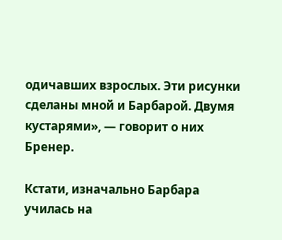одичавших взрослых. Эти рисунки сделаны мной и Барбарой. Двумя кустарями», — говорит о них Бренер.

Кстати, изначально Барбара училась на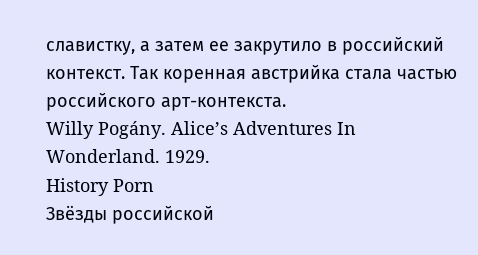славистку, а затем ее закрутило в российский контекст. Так коренная австрийка стала частью российского арт-контекста.
Willy Pogány. Alice’s Adventures In Wonderland. 1929.
History Porn
Звёзды российской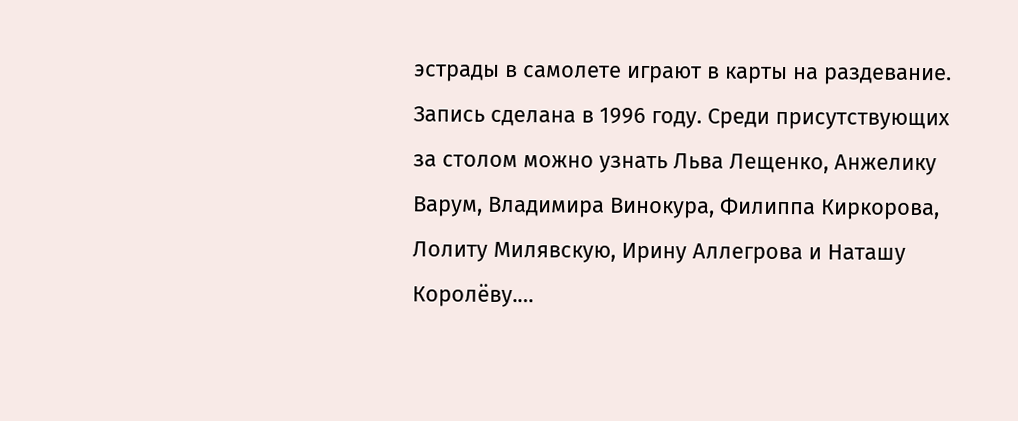эстрады в самолете играют в карты на раздевание. Запись сделана в 1996 году. Среди присутствующих за столом можно узнать Льва Лещенко, Анжелику Варум, Владимира Винокура, Филиппа Киркорова, Лолиту Милявскую, Ирину Аллегрова и Наташу Королёву.…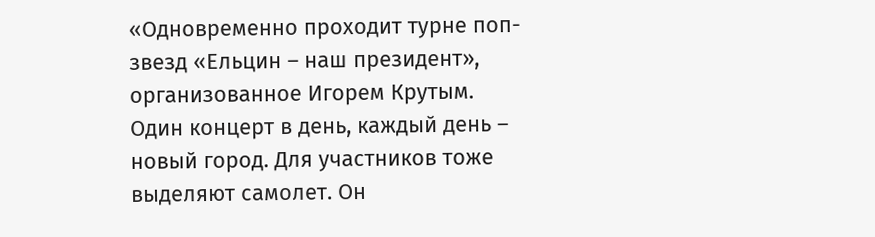«Одновременно проходит турне поп-звезд «Ельцин – наш президент», организованное Игорем Крутым. Один концерт в день, каждый день – новый город. Для участников тоже выделяют самолет. Он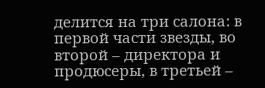делится на три салона: в первой части звезды, во второй – директора и продюсеры, в третьей –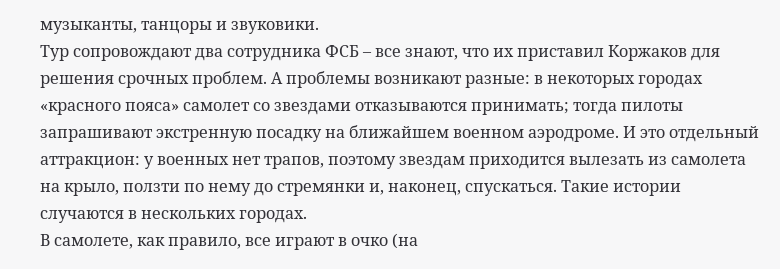музыканты, танцоры и звуковики.
Тур сопровождают два сотрудника ФСБ – все знают, что их приставил Коржаков для решения срочных проблем. А проблемы возникают разные: в некоторых городах «красного пояса» самолет со звездами отказываются принимать; тогда пилоты запрашивают экстренную посадку на ближайшем военном аэродроме. И это отдельный аттракцион: у военных нет трапов, поэтому звездам приходится вылезать из самолета на крыло, ползти по нему до стремянки и, наконец, спускаться. Такие истории случаются в нескольких городах.
В самолете, как правило, все играют в очко (на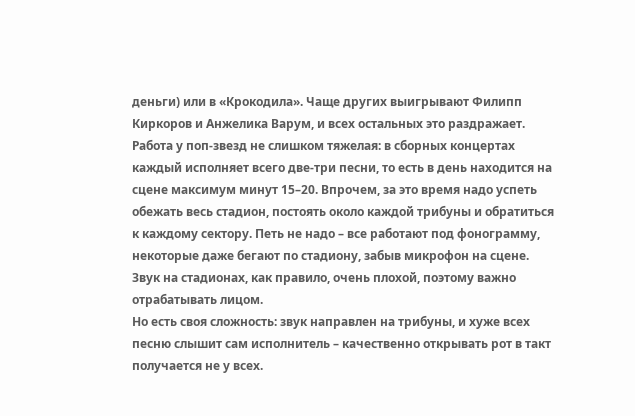деньги) или в «Крокодила». Чаще других выигрывают Филипп Киркоров и Анжелика Варум, и всех остальных это раздражает.
Работа у поп-звезд не слишком тяжелая: в сборных концертах каждый исполняет всего две-три песни, то есть в день находится на сцене максимум минут 15–20. Впрочем, за это время надо успеть обежать весь стадион, постоять около каждой трибуны и обратиться к каждому сектору. Петь не надо – все работают под фонограмму, некоторые даже бегают по стадиону, забыв микрофон на сцене.
Звук на стадионах, как правило, очень плохой, поэтому важно отрабатывать лицом.
Но есть своя сложность: звук направлен на трибуны, и хуже всех песню слышит сам исполнитель – качественно открывать рот в такт получается не у всех.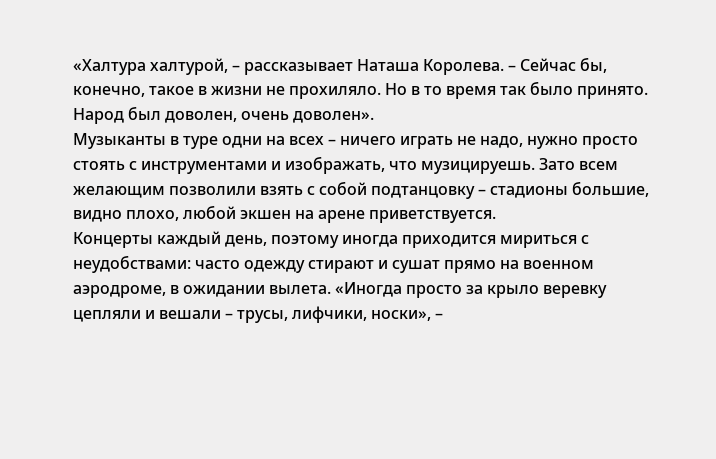«Халтура халтурой, – рассказывает Наташа Королева. – Сейчас бы, конечно, такое в жизни не прохиляло. Но в то время так было принято. Народ был доволен, очень доволен».
Музыканты в туре одни на всех – ничего играть не надо, нужно просто стоять с инструментами и изображать, что музицируешь. Зато всем желающим позволили взять с собой подтанцовку – стадионы большие, видно плохо, любой экшен на арене приветствуется.
Концерты каждый день, поэтому иногда приходится мириться с неудобствами: часто одежду стирают и сушат прямо на военном аэродроме, в ожидании вылета. «Иногда просто за крыло веревку цепляли и вешали – трусы, лифчики, носки», –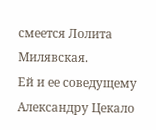смеется Лолита Милявская.
Ей и ее соведущему Александру Цекало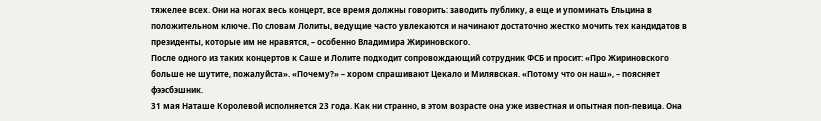тяжелее всех. Они на ногах весь концерт, все время должны говорить: заводить публику, а еще и упоминать Ельцина в положительном ключе. По словам Лолиты, ведущие часто увлекаются и начинают достаточно жестко мочить тех кандидатов в президенты, которые им не нравятся, – особенно Владимира Жириновского.
После одного из таких концертов к Саше и Лолите подходит сопровождающий сотрудник ФСБ и просит: «Про Жириновского больше не шутите, пожалуйста». «Почему?» – хором спрашивают Цекало и Милявская. «Потому что он наш», – поясняет фээсбэшник.
31 мая Наташе Королевой исполняется 23 года. Как ни странно, в этом возрасте она уже известная и опытная поп-певица. Она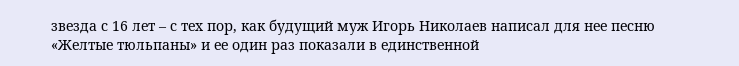звезда с 16 лет – с тех пор, как будущий муж Игорь Николаев написал для нее песню «Желтые тюльпаны» и ее один раз показали в единственной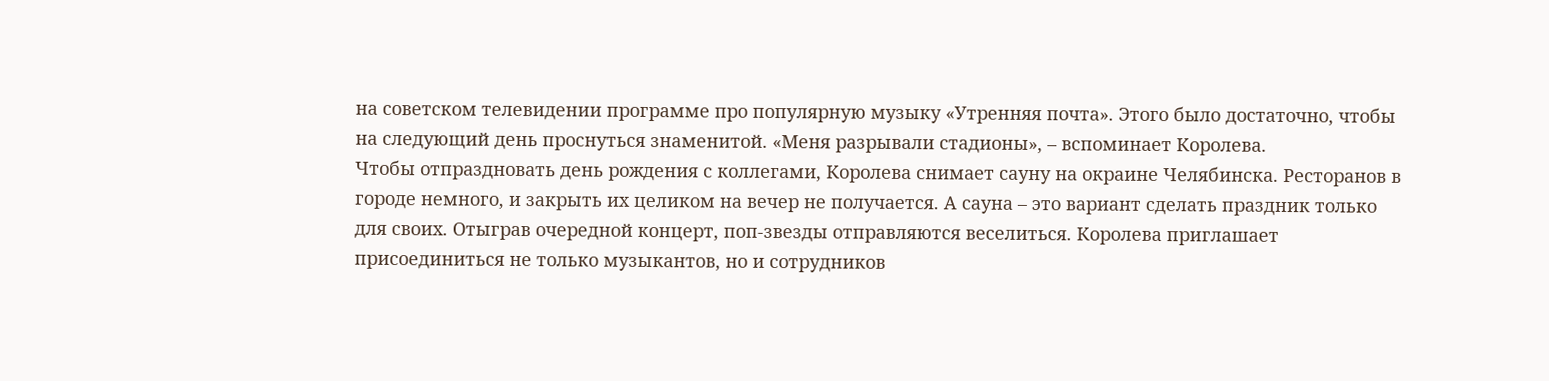на советском телевидении программе про популярную музыку «Утренняя почта». Этого было достаточно, чтобы на следующий день проснуться знаменитой. «Меня разрывали стадионы», – вспоминает Королева.
Чтобы отпраздновать день рождения с коллегами, Королева снимает сауну на окраине Челябинска. Ресторанов в городе немного, и закрыть их целиком на вечер не получается. А сауна – это вариант сделать праздник только для своих. Отыграв очередной концерт, поп-звезды отправляются веселиться. Королева приглашает присоединиться не только музыкантов, но и сотрудников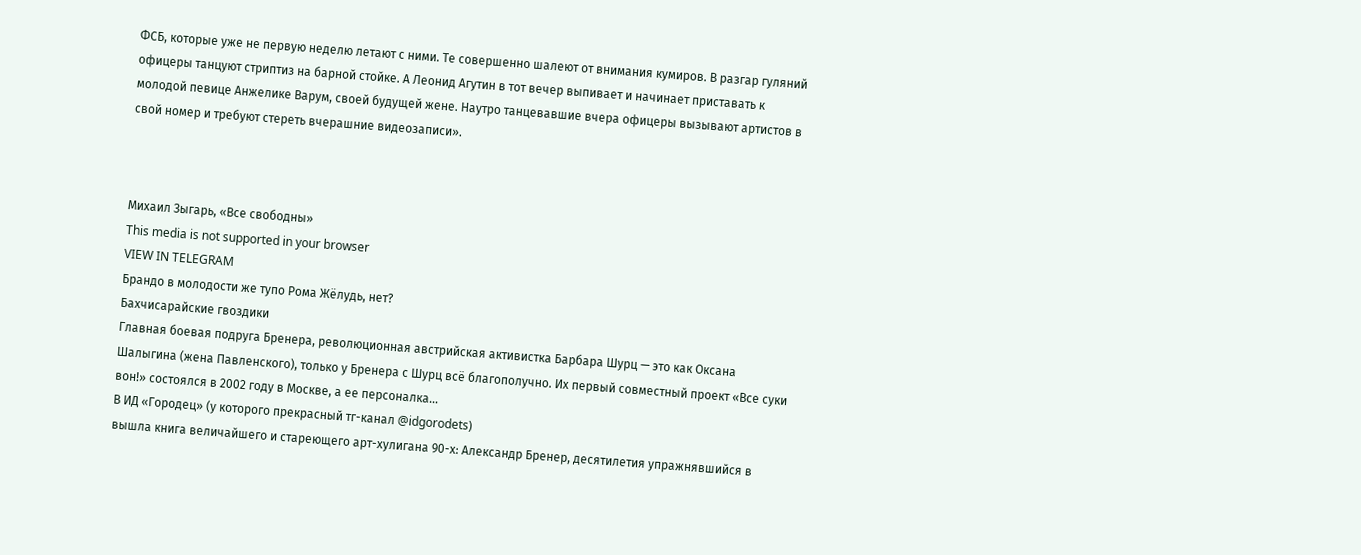ФСБ, которые уже не первую неделю летают с ними. Те совершенно шалеют от внимания кумиров. В разгар гуляний офицеры танцуют стриптиз на барной стойке. А Леонид Агутин в тот вечер выпивает и начинает приставать к молодой певице Анжелике Варум, своей будущей жене. Наутро танцевавшие вчера офицеры вызывают артистов в свой номер и требуют стереть вчерашние видеозаписи».



Михаил Зыгарь, «Все свободны»
This media is not supported in your browser
VIEW IN TELEGRAM
Брандо в молодости же тупо Рома Жёлудь, нет?
Бахчисарайские гвоздики
Главная боевая подруга Бренера, революционная австрийская активистка Барбара Шурц — это как Оксана Шалыгина (жена Павленского), только у Бренера с Шурц всё благополучно. Их первый совместный проект «Все суки вон!» состоялся в 2002 году в Москве, а ее персоналка…
В ИД «Городец» (у которого прекрасный тг-канал @idgorodets)
вышла книга величайшего и стареющего арт-хулигана 90-х: Александр Бренер, десятилетия упражнявшийся в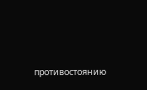противостоянию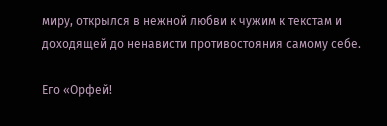миру, открылся в нежной любви к чужим к текстам и доходящей до ненависти противостояния самому себе.

Его «Орфей!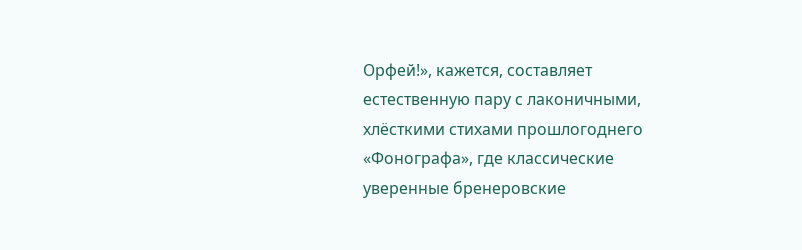Орфей!», кажется, составляет естественную пару с лаконичными, хлёсткими стихами прошлогоднего «Фонографа», где классические уверенные бренеровские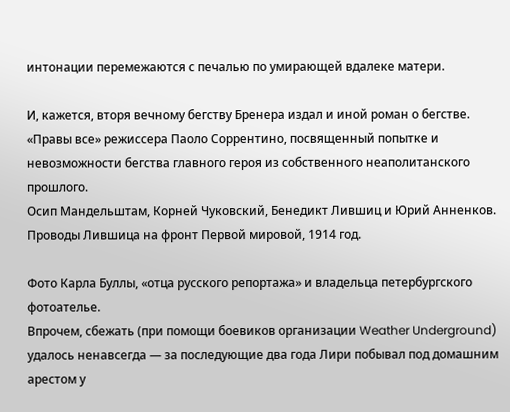интонации перемежаются с печалью по умирающей вдалеке матери.

И, кажется, вторя вечному бегству Бренера издал и иной роман о бегстве. «Правы все» режиссера Паоло Соррентино, посвященный попытке и невозможности бегства главного героя из собственного неаполитанского прошлого.
Осип Мандельштам, Корней Чуковский, Бенедикт Лившиц и Юрий Анненков. Проводы Лившица на фронт Первой мировой, 1914 год.

Фото Карла Буллы, «отца русского репортажа» и владельца петербургского фотоателье.
Впрочем, сбежать (при помощи боевиков организации Weather Underground) удалось ненавсегда — за последующие два года Лири побывал под домашним арестом у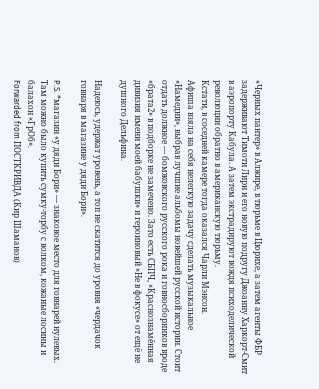«Черных пантер» в Алжире, в тюрьме в Цюрихе, а затем агенты ФБР задерживают Тимоти Лири и его новую подругу Джоанну Харкорт-Смит в аэропорту Кабула. А затем экстрадируют вождя психоделической революции обратно в американскую тюрьму.
Кстати, в соседней камере тогда оказался Чарли Мэнсон.
Афиша взяла на себя нелегкую задачу сделать музыкальное «Намедни», выбрав лучшие альбомы новейшей русской истории. Стоит отдать должное — бомжовского русского рока и говносборников вроде «брата2» в подборке не замечено. Зато есть СБПЧ, «Краснознамённая дивизия имени моей бабушки» и героиновый «Не в фокусе» от ещё не душного Дельфина.

Надеюсь, удержат уровень, а топ не скатится до уровня «чердачок говнаря в магазине у дяди Бори».

P.S. *магазин «у дяди Бори» — знаковое место для говнарей нулевых. Там можно было купить сумку-торбу с волком, кожаные лосины и балахон «ГрОб».
Forwarded from ПОСТКРИВДА (Кир Шаманов)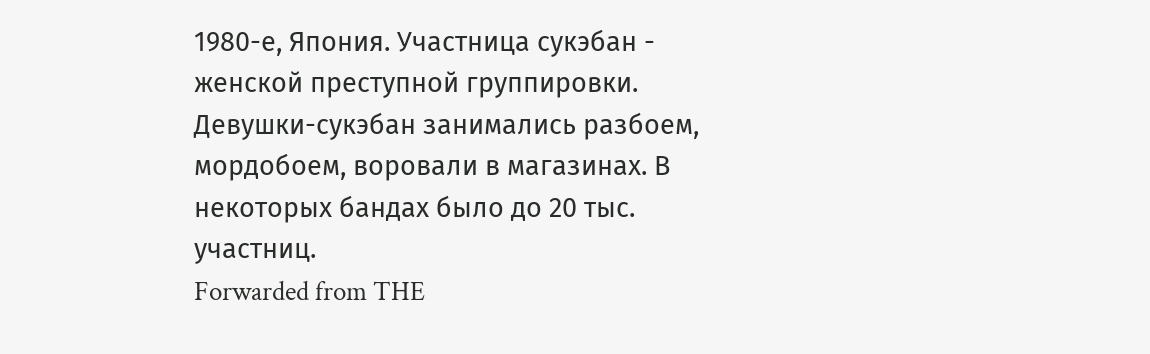1980-е, Япония. Участница сукэбан - женской преступной группировки. Девушки-сукэбан занимались разбоем, мордобоем, воровали в магазинах. В некоторых бандах было до 20 тыс. участниц.
Forwarded from THE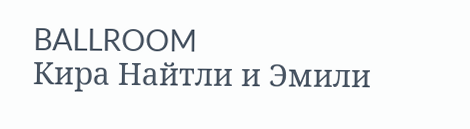BALLROOM
Кира Найтли и Эмили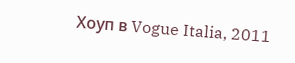Хоуп в Vogue Italia, 2011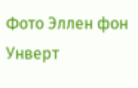Фото Эллен фон Унверт